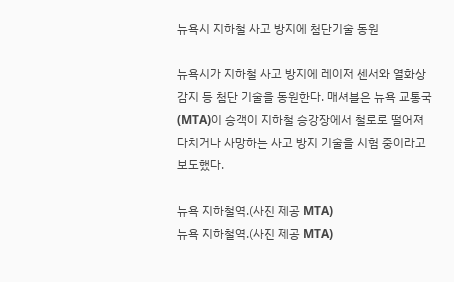뉴욕시 지하철 사고 방지에 첨단기술 동원

뉴욕시가 지하철 사고 방지에 레이저 센서와 열화상 감지 등 첨단 기술을 동원한다. 매셔블은 뉴욕 교통국(MTA)이 승객이 지하철 승강장에서 철로로 떨어져 다치거나 사망하는 사고 방지 기술을 시험 중이라고 보도했다.

뉴욕 지하철역.(사진 제공 MTA)
뉴욕 지하철역.(사진 제공 MTA)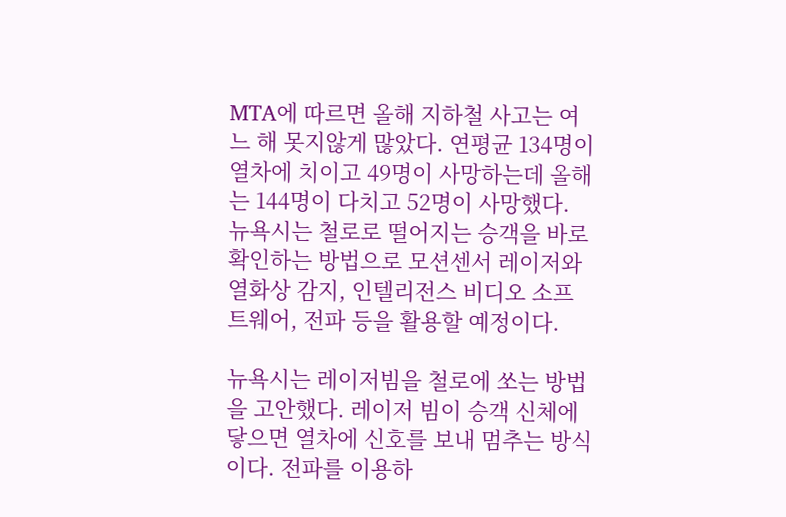MTA에 따르면 올해 지하철 사고는 여느 해 못지않게 많았다. 연평균 134명이 열차에 치이고 49명이 사망하는데 올해는 144명이 다치고 52명이 사망했다. 뉴욕시는 철로로 떨어지는 승객을 바로 확인하는 방법으로 모션센서 레이저와 열화상 감지, 인텔리전스 비디오 소프트웨어, 전파 등을 활용할 예정이다.

뉴욕시는 레이저빔을 철로에 쏘는 방법을 고안했다. 레이저 빔이 승객 신체에 닿으면 열차에 신호를 보내 멈추는 방식이다. 전파를 이용하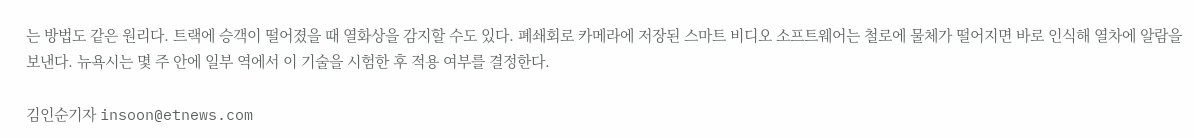는 방법도 같은 원리다. 트랙에 승객이 떨어졌을 때 열화상을 감지할 수도 있다. 폐쇄회로 카메라에 저장된 스마트 비디오 소프트웨어는 철로에 물체가 떨어지면 바로 인식해 열차에 알람을 보낸다. 뉴욕시는 몇 주 안에 일부 역에서 이 기술을 시험한 후 적용 여부를 결정한다.

김인순기자 insoon@etnews.com